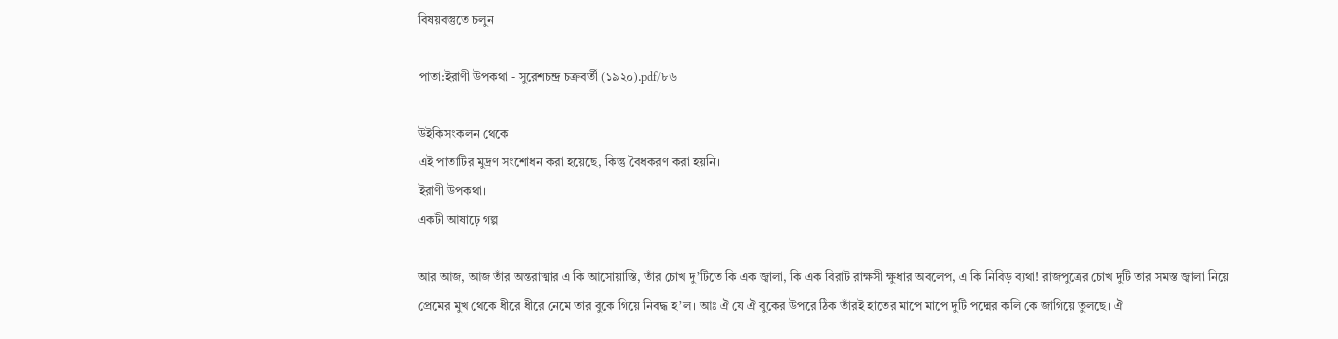বিষয়বস্তুতে চলুন

পাতা:ইরাণী উপকথা - সুরেশচন্দ্র চক্রবর্তী (১৯২০).pdf/৮৬

উইকিসংকলন থেকে
এই পাতাটির মুদ্রণ সংশোধন করা হয়েছে, কিন্তু বৈধকরণ করা হয়নি।
ইরাণী উপকথা।
একটী আষাঢ়ে গল্প

আর আজ, আজ তাঁর অন্তরাত্মার এ কি আসোয়াস্তি, তাঁর চোখ দু’টিতে কি এক জ্বালা, কি এক বিরাট রাক্ষসী ক্ষুধার অবলেপ, এ কি নিবিড় ব্যথা! রাজপুত্রের চোখ দুটি তার সমস্ত জ্বালা নিয়ে প্রেমের মুখ থেকে ধীরে ধীরে নেমে তার বুকে গিয়ে নিবদ্ধ হ’ল। আঃ ঐ যে ঐ বুকের উপরে ঠিক তাঁরই হাতের মাপে মাপে দুটি পদ্মের কলি কে জাগিয়ে তুলছে। ঐ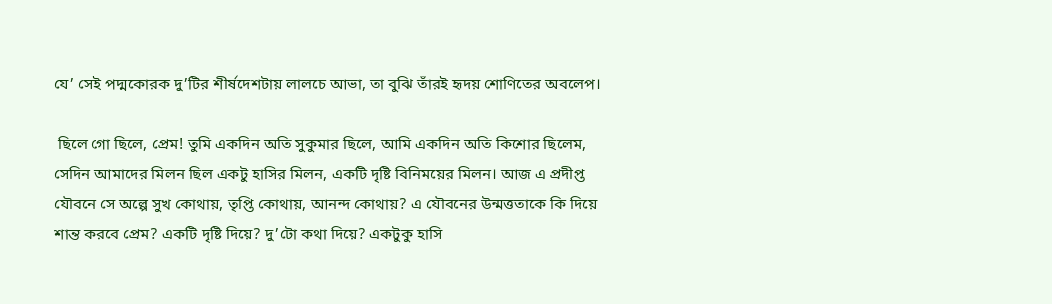যে’ সেই পদ্মকোরক দু’টির শীর্ষদেশটায় লালচে আভা, তা বুঝি তাঁরই হৃদয় শোণিতের অবলেপ।

 ছিলে গো ছিলে, প্রেম! তুমি একদিন অতি সুকুমার ছিলে, আমি একদিন অতি কিশোর ছিলেম, সেদিন আমাদের মিলন ছিল একটু হাসির মিলন, একটি দৃষ্টি বিনিময়ের মিলন। আজ এ প্রদীপ্ত যৌবনে সে অল্পে সুখ কোথায়, তৃপ্তি কোথায়, আনন্দ কোথায়? এ যৌবনের উন্মত্ততাকে কি দিয়ে শান্ত করবে প্রেম? একটি দৃষ্টি দিয়ে? দু’টো কথা দিয়ে? একটুকু হাসি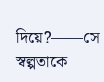দিয়ে?——সে স্বল্পতাকে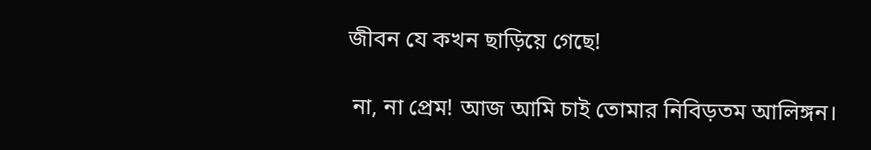জীবন যে কখন ছাড়িয়ে গেছে!

 না, না প্রেম! আজ আমি চাই তোমার নিবিড়তম আলিঙ্গন।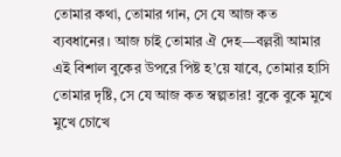তোমার কথা, তোমার গান, সে যে আজ কত ব্যবধানের। আজ চাই তোমার ঐ দেহ—বল্লরী আমার এই বিশাল বুকের উপরে পিষ্ট হ’য়ে যাবে, তোমার হাসি তোমার দৃষ্টি, সে যে আজ কত স্বল্পতার! বুকে বুকে মুখে মুখে চোখে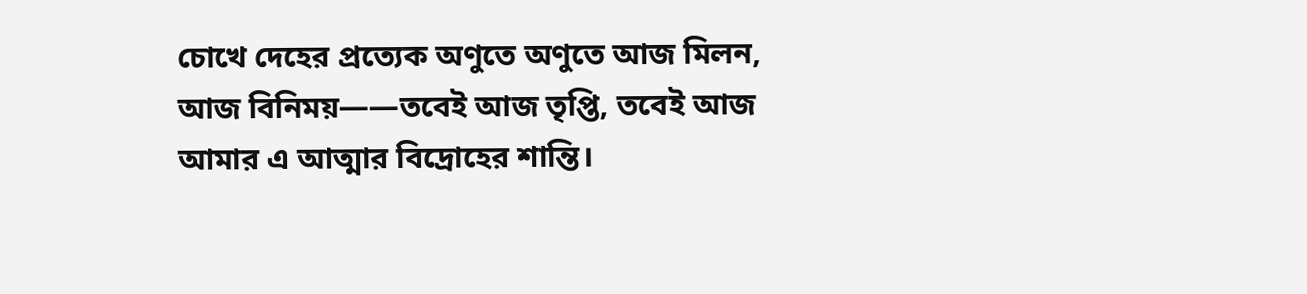চোখে দেহের প্রত্যেক অণুতে অণুতে আজ মিলন, আজ বিনিময়——তবেই আজ তৃপ্তি, তবেই আজ আমার এ আত্মার বিদ্রোহের শান্তি।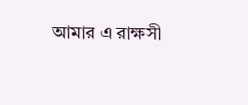আমার এ রাক্ষসী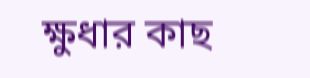ক্ষুধার কাছ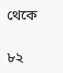থেকে

৮২